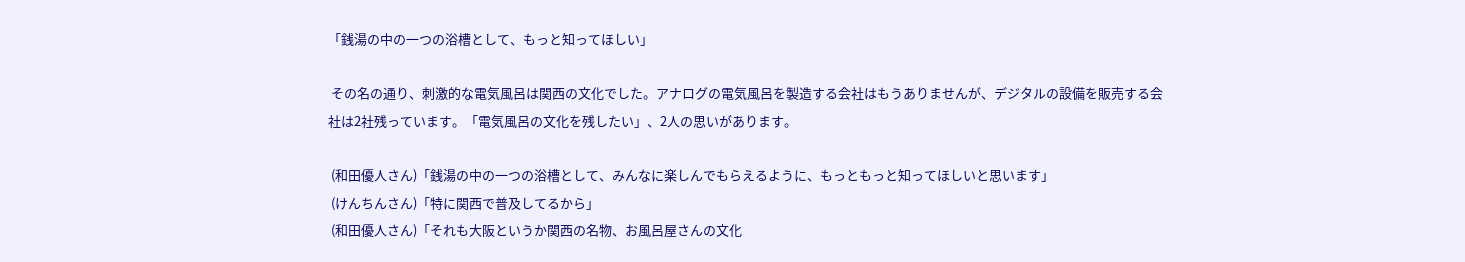「銭湯の中の一つの浴槽として、もっと知ってほしい」

 その名の通り、刺激的な電気風呂は関西の文化でした。アナログの電気風呂を製造する会社はもうありませんが、デジタルの設備を販売する会社は2社残っています。「電気風呂の文化を残したい」、2人の思いがあります。

 (和田優人さん)「銭湯の中の一つの浴槽として、みんなに楽しんでもらえるように、もっともっと知ってほしいと思います」
 (けんちんさん)「特に関西で普及してるから」
 (和田優人さん)「それも大阪というか関西の名物、お風呂屋さんの文化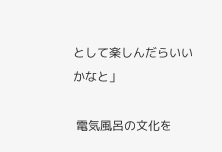として楽しんだらいいかなと」

 電気風呂の文化を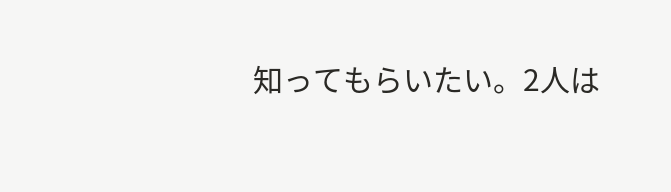知ってもらいたい。2人は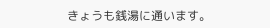きょうも銭湯に通います。